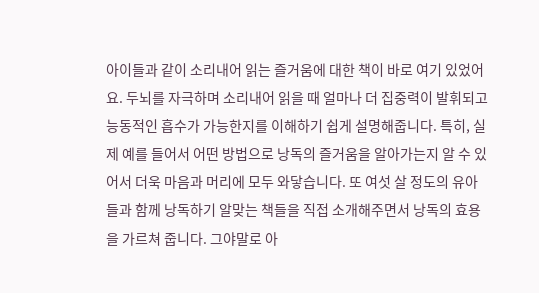아이들과 같이 소리내어 읽는 즐거움에 대한 책이 바로 여기 있었어요. 두뇌를 자극하며 소리내어 읽을 때 얼마나 더 집중력이 발휘되고 능동적인 흡수가 가능한지를 이해하기 쉽게 설명해줍니다. 특히, 실제 예를 들어서 어떤 방법으로 낭독의 즐거움을 알아가는지 알 수 있어서 더욱 마음과 머리에 모두 와닿습니다. 또 여섯 살 정도의 유아들과 함께 낭독하기 알맞는 책들을 직접 소개해주면서 낭독의 효용을 가르쳐 줍니다. 그야말로 아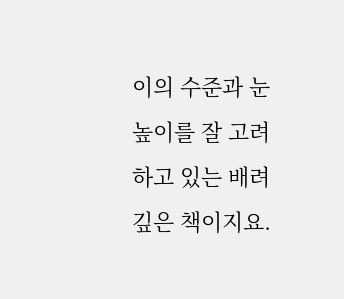이의 수준과 눈높이를 잘 고려하고 있는 배려 깊은 책이지요.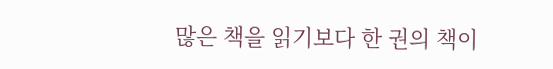많은 책을 읽기보다 한 권의 책이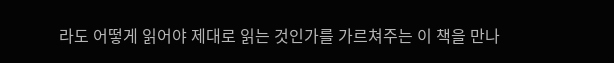라도 어떻게 읽어야 제대로 읽는 것인가를 가르쳐주는 이 책을 만나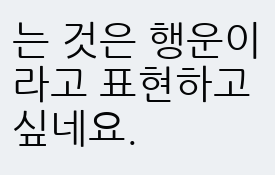는 것은 행운이라고 표현하고 싶네요.